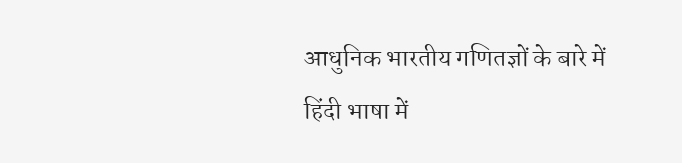आधुनिक भारतीय गणितज्ञों के बारे में हिंदी भाषा में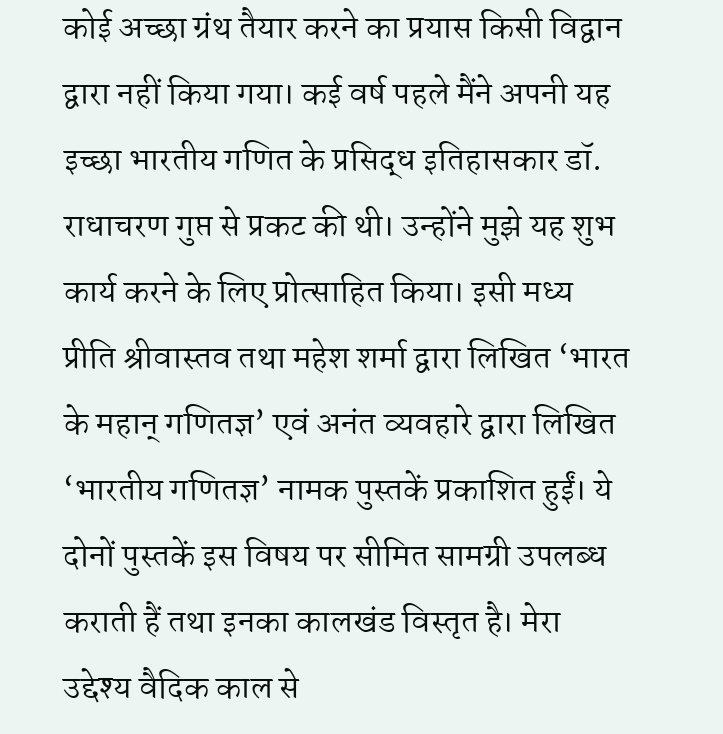कोई अच्छा ग्रंथ तैयार करने का प्रयास किसी विद्वान द्वारा नहीं किया गया। कई वर्ष पहले मैंने अपनी यह इच्छा भारतीय गणित के प्रसिद्ध इतिहासकार डॉ. राधाचरण गुप्त से प्रकट की थी। उन्होंने मुझे यह शुभ कार्य करने के लिए प्रोत्साहित किया। इसी मध्य प्रीति श्रीवास्तव तथा महेश शर्मा द्वारा लिखित ‘भारत के महान् गणितज्ञ’ एवं अनंत व्यवहारे द्वारा लिखित ‘भारतीय गणितज्ञ’ नामक पुस्तकें प्रकाशित हुईं। ये दोनों पुस्तकें इस विषय पर सीमित सामग्री उपलब्ध कराती हैं तथा इनका कालखंड विस्तृत है। मेरा उद्देश्य वैदिक काल से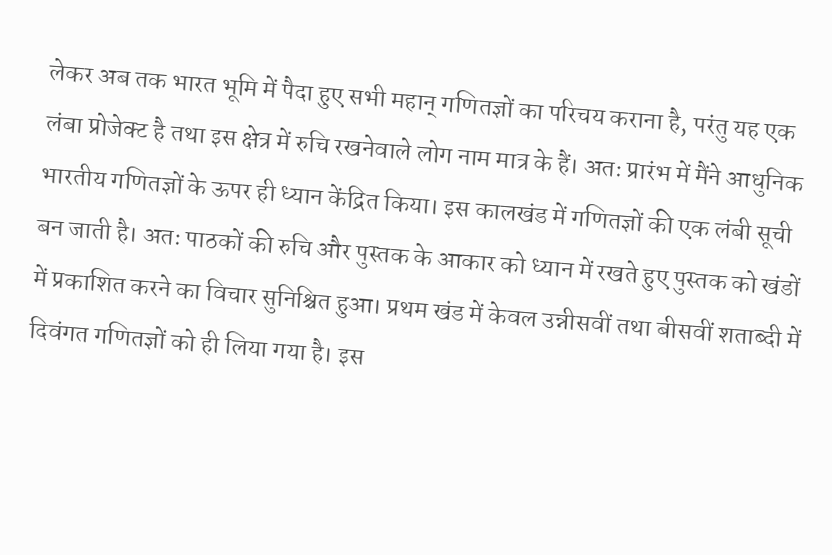लेकर अब तक भारत भूमि में पैदा हुए सभी महान् गणितज्ञों का परिचय कराना है, परंतु यह एक लंबा प्रोजेक्ट है तथा इस क्षेत्र में रुचि रखनेवाले लोग नाम मात्र के हैं। अतः प्रारंभ में मैंने आधुनिक भारतीय गणितज्ञों के ऊपर ही ध्यान केंद्रित किया। इस कालखंड में गणितज्ञों की एक लंबी सूची बन जाती है। अतः पाठकों की रुचि और पुस्तक के आकार को ध्यान में रखते हुए पुस्तक को खंडों में प्रकाशित करने का विचार सुनिश्चित हुआ। प्रथम खंड में केवल उन्नीसवीं तथा बीसवीं शताब्दी में दिवंगत गणितज्ञों को ही लिया गया है। इस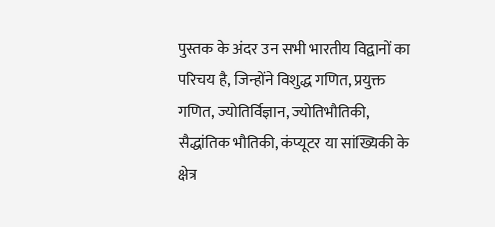पुस्तक के अंदर उन सभी भारतीय विद्वानों का परिचय है, जिन्होंने विशुद्ध गणित, प्रयुक्त गणित, ज्योतिर्विज्ञान, ज्योतिभौतिकी, सैद्धांतिक भौतिकी, कंप्यूटर या सांख्यिकी के क्षेत्र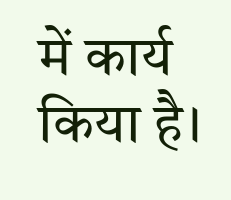में कार्य किया है।